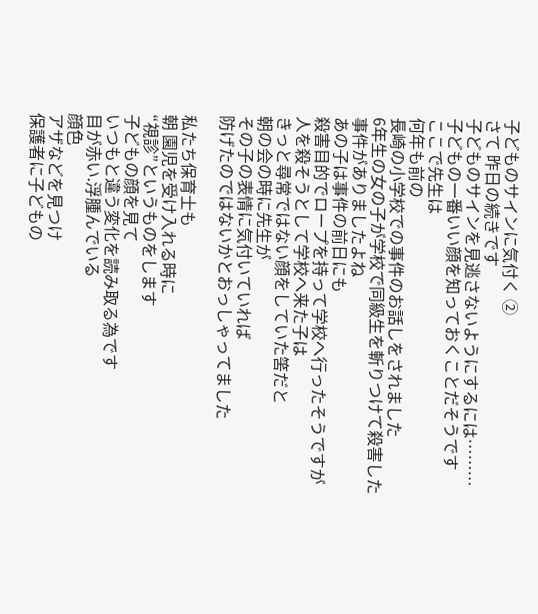子どものサインに気付く ②
さて 昨日の続きです
子どものサインを見逃さないようにするには………
子どもの一番いい顔を知っておくことだそうです
ここで先生は
何年も前の
長崎の小学校での事件のお話しをされました
6年生の女の子が学校で同級生を斬りつけて殺害した事件がありましたよね
あの子は事件の前日にも
殺害目的でロープを持って学校へ行ったそうですが
人を殺そうとして学校へ来た子は
きっと尋常ではない顔をしていた筈だと
朝の会の時に先生が
その子の表情に気付いていれば
防げたのではないかとおっしゃってました

私たち保育士も
朝 園児を受け入れる時に
“視診”というものをします
子どもの顔を見て
いつもと違う変化を読み取る為です
目が赤い.浮腫んでいる
顔色
アザなどを見つけ
保護者に子どもの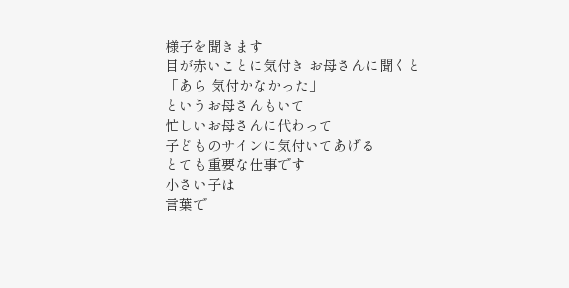様子を聞きます
目が赤いことに気付き お母さんに聞くと
「あら 気付かなかった」
というお母さんもいて
忙しいお母さんに代わって
子どものサインに気付いてあげる
とても重要な仕事です
小さい子は
言葉で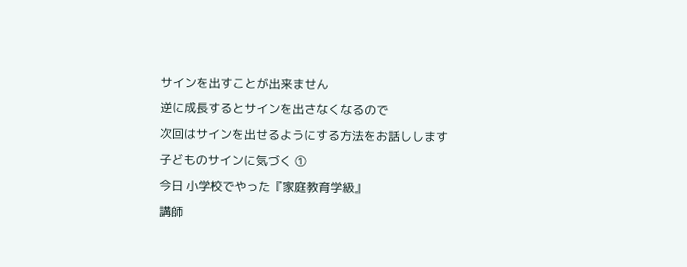サインを出すことが出来ません
逆に成長するとサインを出さなくなるので
次回はサインを出せるようにする方法をお話しします
子どものサインに気づく ①
今日 小学校でやった『家庭教育学級』
講師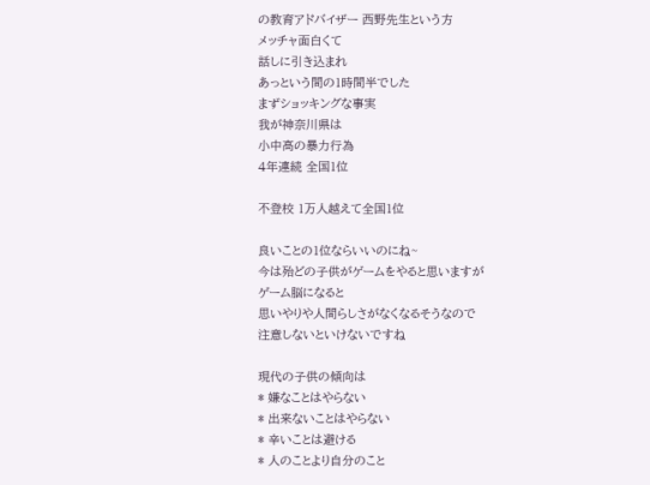の教育アドバイザー 西野先生という方
メッチャ面白くて
話しに引き込まれ
あっという間の1時間半でした
まずショッキングな事実
我が神奈川県は
小中高の暴力行為
4年連続 全国1位

不登校 1万人越えて全国1位

良いことの1位ならいいのにね~
今は殆どの子供がゲームをやると思いますが
ゲーム脳になると
思いやりや人間らしさがなくなるそうなので
注意しないといけないですね

現代の子供の傾向は
* 嫌なことはやらない
* 出来ないことはやらない
* 辛いことは避ける
* 人のことより自分のこと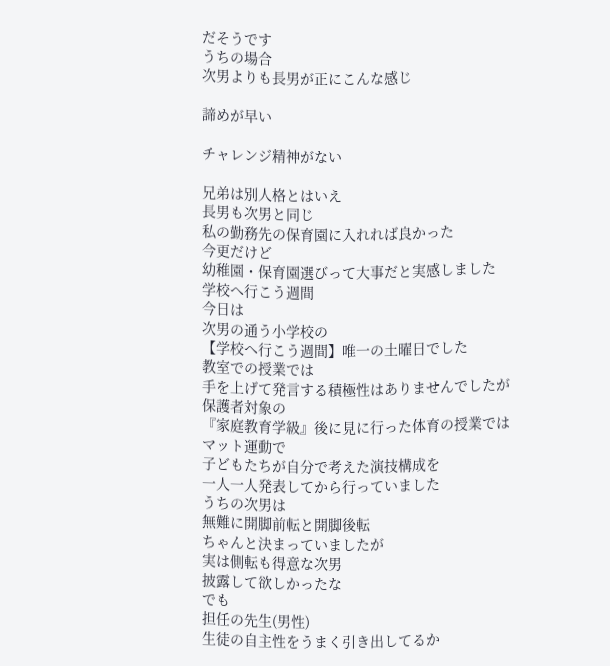だそうです
うちの場合
次男よりも長男が正にこんな感じ

諦めが早い

チャレンジ精神がない

兄弟は別人格とはいえ
長男も次男と同じ
私の勤務先の保育園に入れれば良かった
今更だけど
幼稚園・保育園選びって大事だと実感しました
学校へ行こう週間
今日は
次男の通う小学校の
【学校へ行こう週間】唯一の土曜日でした
教室での授業では
手を上げて発言する積極性はありませんでしたが
保護者対象の
『家庭教育学級』後に見に行った体育の授業では
マット運動で
子どもたちが自分で考えた演技構成を
一人一人発表してから行っていました
うちの次男は
無難に開脚前転と開脚後転
ちゃんと決まっていましたが
実は側転も得意な次男
披露して欲しかったな
でも
担任の先生(男性)
生徒の自主性をうまく引き出してるか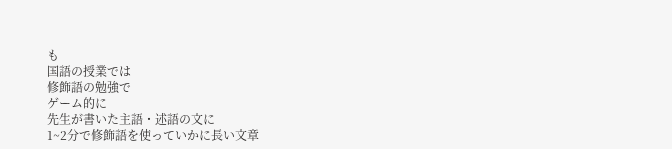も
国語の授業では
修飾語の勉強で
ゲーム的に
先生が書いた主語・述語の文に
1~2分で修飾語を使っていかに長い文章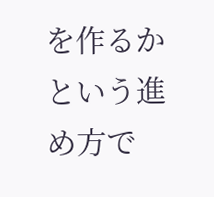を作るか
という進め方で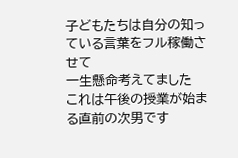子どもたちは自分の知っている言葉をフル稼働させて
一生懸命考えてました
これは午後の授業が始まる直前の次男です